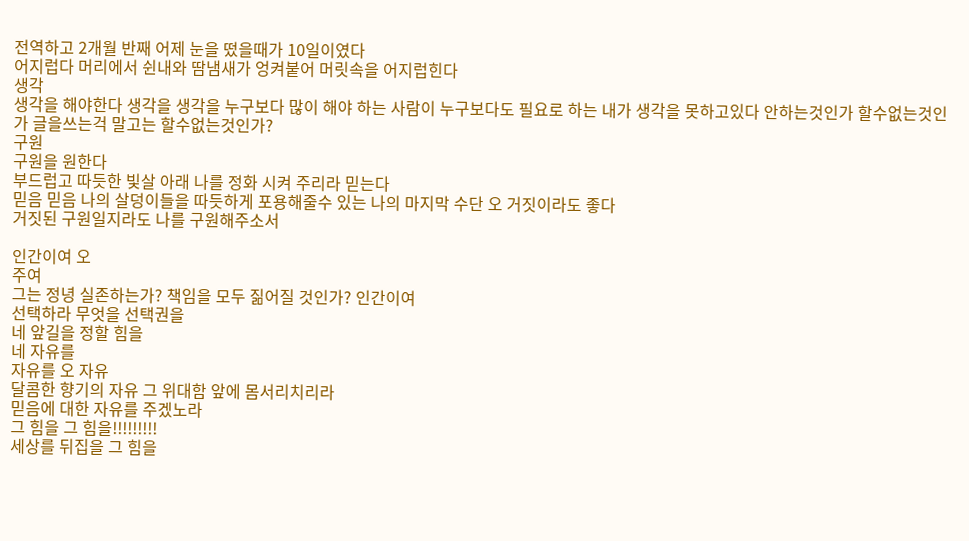전역하고 2개월 반째 어제 눈을 떴을때가 10일이였다
어지럽다 머리에서 쉰내와 땀냄새가 엉켜붙어 머릿속을 어지럽힌다
생각
생각을 해야한다 생각을 생각을 누구보다 많이 해야 하는 사람이 누구보다도 필요로 하는 내가 생각을 못하고있다 안하는것인가 할수없는것인가 글을쓰는걱 말고는 할수없는것인가?
구원
구원을 원한다
부드럽고 따듯한 빛살 아래 나를 정화 시켜 주리라 믿는다
믿음 믿음 나의 살덩이들을 따듯하게 포용해줄수 있는 나의 마지막 수단 오 거짓이라도 좋다
거짓된 구원일지라도 나를 구원해주소서

인간이여 오
주여
그는 정녕 실존하는가? 책임을 모두 짊어질 것인가? 인간이여
선택하라 무엇을 선택권을
네 앞길을 정할 힘을
네 자유를
자유를 오 자유
달콤한 향기의 자유 그 위대함 앞에 몸서리치리라
믿음에 대한 자유를 주겠노라
그 힘을 그 힘을!!!!!!!!!
세상를 뒤집을 그 힘을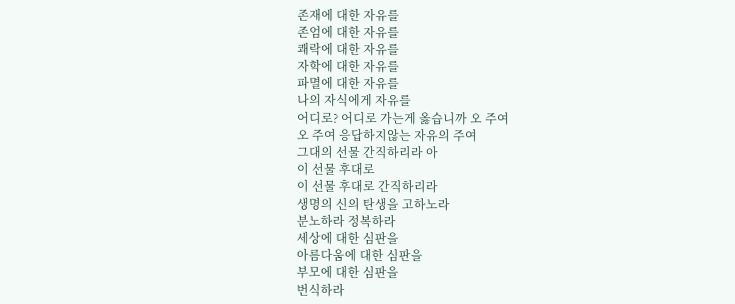존재에 대한 자유를
존엄에 대한 자유를
쾌락에 대한 자유를
자학에 대한 자유를
파멸에 대한 자유를
나의 자식에게 자유를
어디로? 어디로 가는게 옳습니까 오 주여
오 주여 응답하지않는 자유의 주여
그대의 선물 간직하리라 아
이 선물 후대로
이 선물 후대로 간직하리라
생명의 신의 탄생을 고하노라
분노하라 정복하라
세상에 대한 심판을
아름다움에 대한 심판을
부모에 대한 심판을
번식하라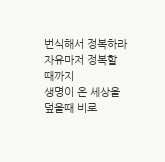번식해서 정복하라
자유마저 정복할 때까지
생명이 온 세상을 덮을때 비로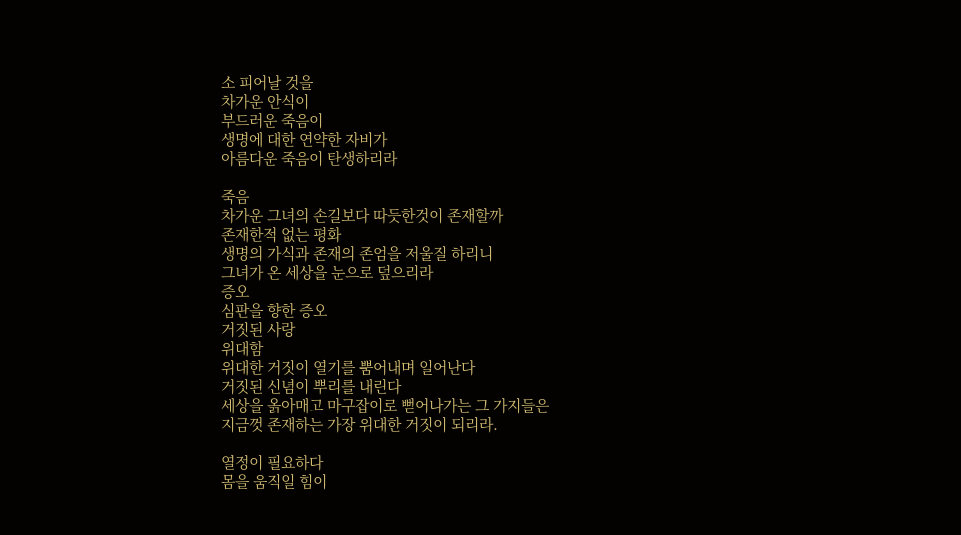소 피어날 것을
차가운 안식이
부드러운 죽음이
생명에 대한 연약한 자비가
아름다운 죽음이 탄생하리라

죽음
차가운 그녀의 손길보다 따듯한것이 존재할까
존재한적 없는 평화
생명의 가식과 존재의 존엄을 저울질 하리니
그녀가 온 세상을 눈으로 덮으리라
증오
심판을 향한 증오
거짓된 사랑
위대함
위대한 거짓이 열기를 뿜어내며 일어난다
거짓된 신념이 뿌리를 내린다
세상을 옭아매고 마구잡이로 뻗어나가는 그 가지들은
지금껏 존재하는 가장 위대한 거짓이 되리라.

열정이 필요하다
몸을 움직일 힘이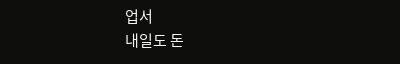업서
내일도 돈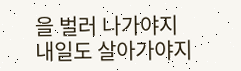을 벌러 나가야지
내일도 살아가야지